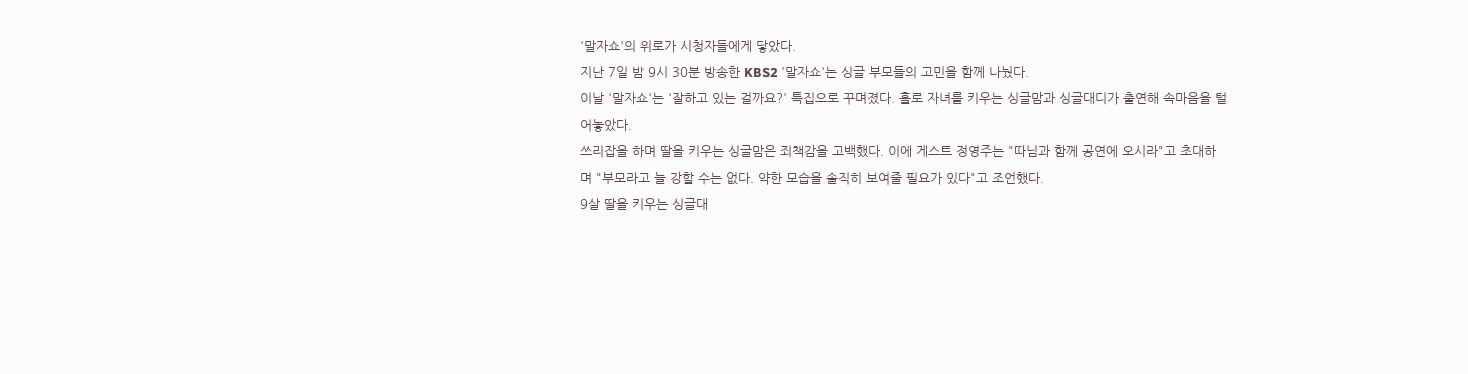'말자쇼'의 위로가 시청자들에게 닿았다.
지난 7일 밤 9시 30분 방송한 KBS2 '말자쇼'는 싱글 부모들의 고민을 함께 나눴다.
이날 '말자쇼'는 '잘하고 있는 걸까요?' 특집으로 꾸며졌다. 홀로 자녀를 키우는 싱글맘과 싱글대디가 출연해 속마음을 털어놓았다.
쓰리잡을 하며 딸을 키우는 싱글맘은 죄책감을 고백했다. 이에 게스트 정영주는 "따님과 함께 공연에 오시라"고 초대하며 "부모라고 늘 강할 수는 없다. 약한 모습을 솔직히 보여줄 필요가 있다"고 조언했다.
9살 딸을 키우는 싱글대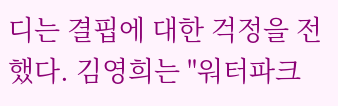디는 결핍에 대한 걱정을 전했다. 김영희는 "워터파크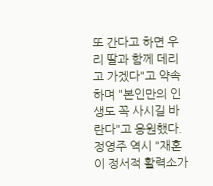또 간다고 하면 우리 딸과 함께 데리고 가겠다"고 약속하며 "본인만의 인생도 꼭 사시길 바란다"고 응원했다. 정영주 역시 "재혼이 정서적 활력소가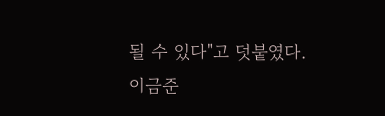될 수 있다"고 덧붙였다.
이금준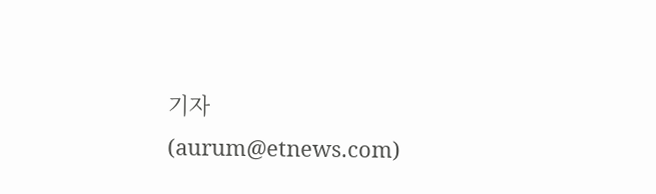기자 (aurum@etnews.com)